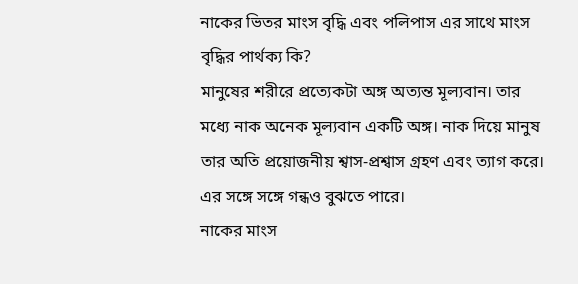নাকের ভিতর মাংস বৃদ্ধি এবং পলিপাস এর সাথে মাংস বৃদ্ধির পার্থক্য কি?
মানুষের শরীরে প্রত্যেকটা অঙ্গ অত্যন্ত মূল্যবান। তার মধ্যে নাক অনেক মূল্যবান একটি অঙ্গ। নাক দিয়ে মানুষ তার অতি প্রয়োজনীয় শ্বাস-প্রশ্বাস গ্রহণ এবং ত্যাগ করে। এর সঙ্গে সঙ্গে গন্ধও বুঝতে পারে।
নাকের মাংস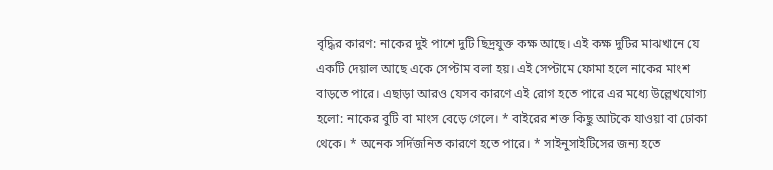বৃদ্ধির কারণ: নাকের দুই পাশে দুটি ছিদ্রযুক্ত কক্ষ আছে। এই কক্ষ দুটির মাঝখানে যে একটি দেয়াল আছে একে সেপ্টাম বলা হয়। এই সেপ্টামে ফোমা হলে নাকের মাংশ বাড়তে পারে। এছাড়া আরও যেসব কারণে এই রোগ হতে পারে এর মধ্যে উল্লেখযোগ্য হলো: নাকের বুটি বা মাংস বেড়ে গেলে। * বাইরের শক্ত কিছু আটকে যাওয়া বা ঢোকা থেকে। * অনেক সর্দিজনিত কারণে হতে পারে। * সাইনুসাইটিসের জন্য হতে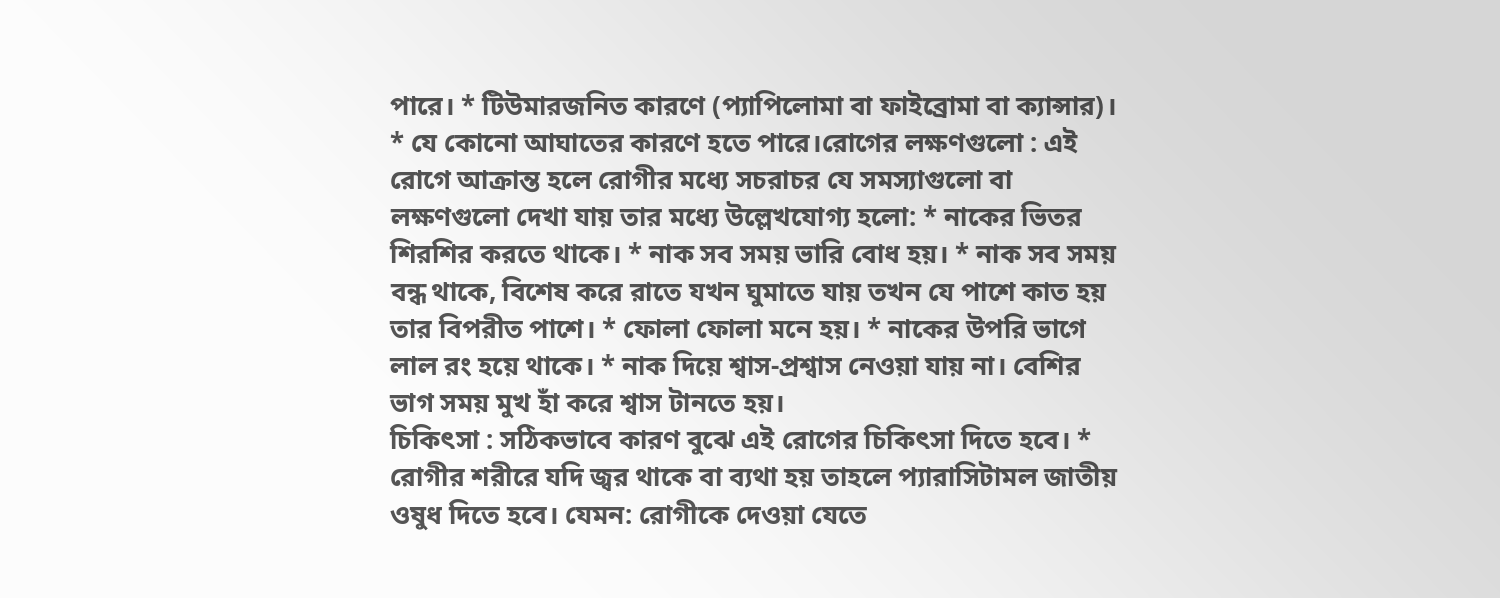পারে। * টিউমারজনিত কারণে (প্যাপিলোমা বা ফাইব্রোমা বা ক্যান্সার)। * যে কোনো আঘাতের কারণে হতে পারে।রোগের লক্ষণগুলো : এই রোগে আক্রান্ত হলে রোগীর মধ্যে সচরাচর যে সমস্যাগুলো বা লক্ষণগুলো দেখা যায় তার মধ্যে উল্লেখযোগ্য হলো: * নাকের ভিতর শিরশির করতে থাকে। * নাক সব সময় ভারি বোধ হয়। * নাক সব সময় বন্ধ থাকে, বিশেষ করে রাতে যখন ঘুমাতে যায় তখন যে পাশে কাত হয় তার বিপরীত পাশে। * ফোলা ফোলা মনে হয়। * নাকের উপরি ভাগে লাল রং হয়ে থাকে। * নাক দিয়ে শ্বাস-প্রশ্বাস নেওয়া যায় না। বেশির ভাগ সময় মুখ হাঁ করে শ্বাস টানতে হয়।
চিকিৎসা : সঠিকভাবে কারণ বুঝে এই রোগের চিকিৎসা দিতে হবে। * রোগীর শরীরে যদি জ্বর থাকে বা ব্যথা হয় তাহলে প্যারাসিটামল জাতীয় ওষুধ দিতে হবে। যেমন: রোগীকে দেওয়া যেতে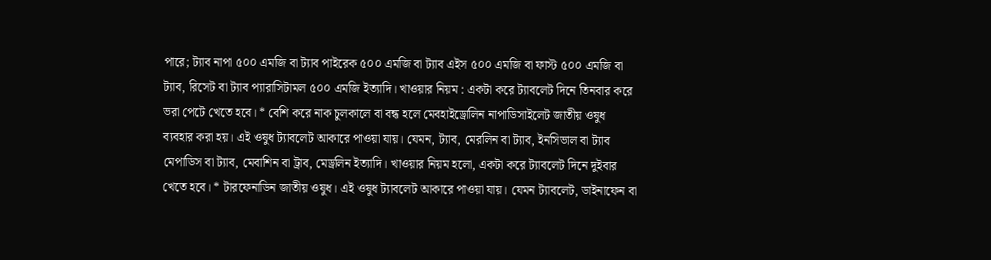পারে; ট্যাব নাপা ৫০০ এমজি বা ট্যাব পাইরেক ৫০০ এমজি বা ট্যাব এইস ৫০০ এমজি বা ফাস্ট ৫০০ এমজি বা ট্যাব, রিসেট বা ট্যাব প্যারাসিটামল ৫০০ এমজি ইত্যাদি। খাওয়ার নিয়ম : একটা করে ট্যাবলেট দিনে তিনবার করে ভরা পেটে খেতে হবে। * বেশি করে নাক চুলকালে বা বন্ধ হলে মেবহাইড্রোলিন নাপাডিসাইলেট জাতীয় ওষুধ ব্যবহার করা হয়। এই ওষুধ ট্যাবলেট আকারে পাওয়া যায়। যেমন, ট্যাব, মেরলিন বা ট্যাব, ইনসিভাল বা ট্যাব মেপাডিস বা ট্যাব, মেবাশিন বা ট্রাব, মেড্রলিন ইত্যাদি। খাওয়ার নিয়ম হলো, একটা করে ট্যাবলেট দিনে দুইবার খেতে হবে। * টারফেনাডিন জাতীয় ওষুধ। এই ওষুধ ট্যাবলেট আকারে পাওয়া যায়। যেমন ট্যাবলেট, ডাইনাফেন বা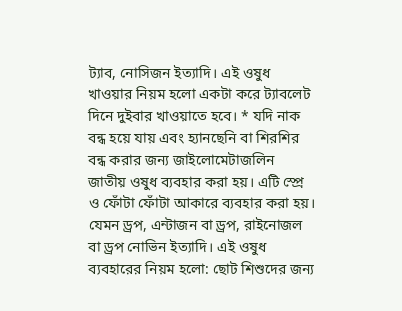ট্যাব, নোসিজন ইত্যাদি। এই ওষুধ খাওয়ার নিয়ম হলো একটা করে ট্যাবলেট দিনে দুইবার খাওয়াতে হবে। * যদি নাক বন্ধ হয়ে যায় এবং হ্যানছেনি বা শিরশির বন্ধ করার জন্য জাইলোমেটাজলিন জাতীয় ওষুধ ব্যবহার করা হয়। এটি স্প্রে ও ফোঁটা ফোঁটা আকারে ব্যবহার করা হয়। যেমন ড্রপ, এন্টাজন বা ড্রপ, রাইনোজল বা ড্রপ নোভিন ইত্যাদি। এই ওষুধ ব্যবহারের নিয়ম হলো: ছোট শিশুদের জন্য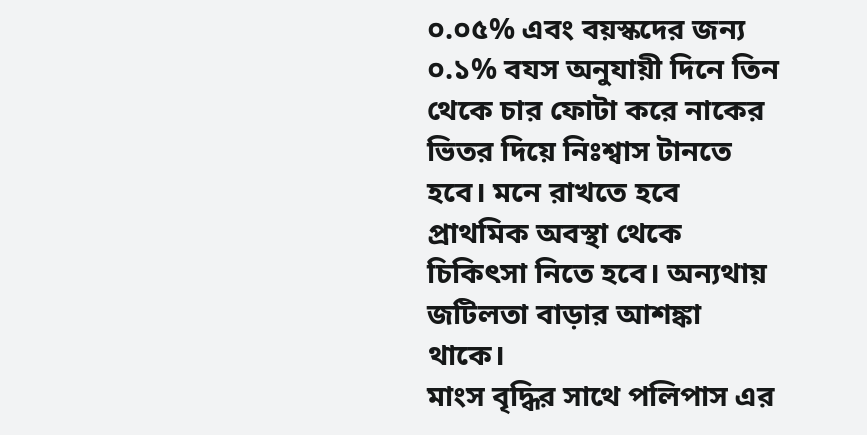০.০৫% এবং বয়স্কদের জন্য ০.১% বযস অনুযায়ী দিনে তিন থেকে চার ফোটা করে নাকের ভিতর দিয়ে নিঃশ্বাস টানতে হবে। মনে রাখতে হবে প্রাথমিক অবস্থা থেকে চিকিৎসা নিতে হবে। অন্যথায় জটিলতা বাড়ার আশঙ্কা থাকে।
মাংস বৃদ্ধির সাথে পলিপাস এর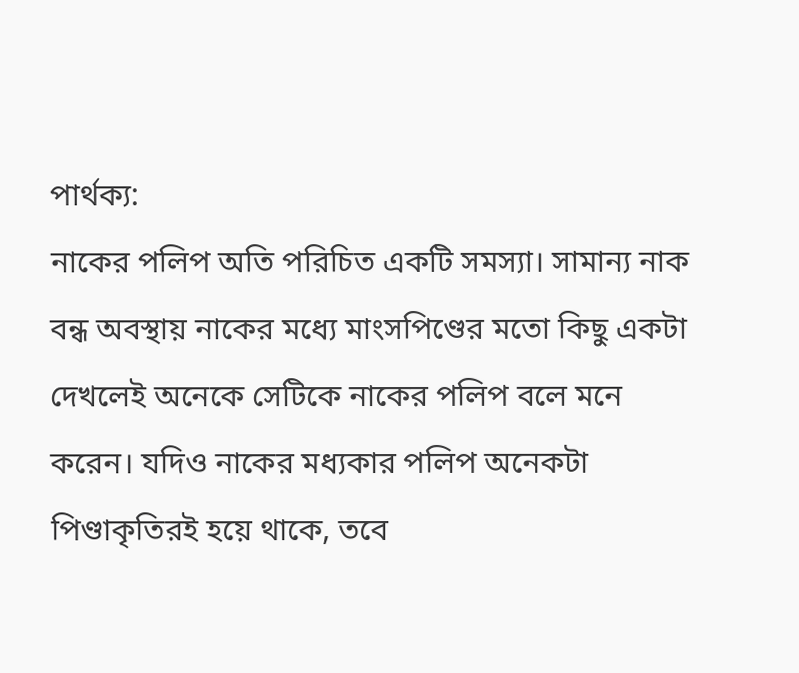পার্থক্য:
নাকের পলিপ অতি পরিচিত একটি সমস্যা। সামান্য নাক বন্ধ অবস্থায় নাকের মধ্যে মাংসপিণ্ডের মতো কিছু একটা দেখলেই অনেকে সেটিকে নাকের পলিপ বলে মনে করেন। যদিও নাকের মধ্যকার পলিপ অনেকটা পিণ্ডাকৃতিরই হয়ে থাকে, তবে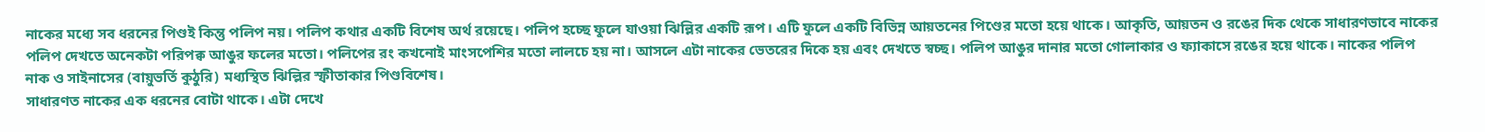নাকের মধ্যে সব ধরনের পিণ্ডই কিন্তু পলিপ নয়। পলিপ কথার একটি বিশেষ অর্থ রয়েছে। পলিপ হচ্ছে ফুলে যাওয়া ঝিল্লির একটি রূপ। এটি ফুলে একটি বিভিন্ন আয়তনের পিণ্ডের মতো হয়ে থাকে। আকৃতি, আয়তন ও রঙের দিক থেকে সাধারণভাবে নাকের পলিপ দেখতে অনেকটা পরিপক্ব আঙুর ফলের মতো। পলিপের রং কখনোই মাংসপেশির মতো লালচে হয় না। আসলে এটা নাকের ভেতরের দিকে হয় এবং দেখতে স্বচ্ছ। পলিপ আঙুর দানার মতো গোলাকার ও ফ্যাকাসে রঙের হয়ে থাকে। নাকের পলিপ নাক ও সাইনাসের (বায়ুভর্তি কুঠুরি) মধ্যস্থিত ঝিল্লির স্ফীতাকার পিণ্ডবিশেষ।
সাধারণত নাকের এক ধরনের বোটা থাকে। এটা দেখে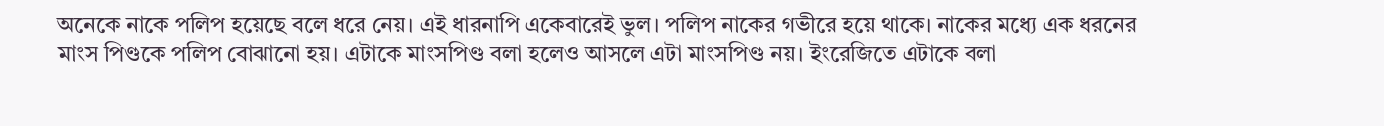অনেকে নাকে পলিপ হয়েছে বলে ধরে নেয়। এই ধারনাপি একেবারেই ভুল। পলিপ নাকের গভীরে হয়ে থাকে। নাকের মধ্যে এক ধরনের মাংস পিণ্ডকে পলিপ বোঝানো হয়। এটাকে মাংসপিণ্ড বলা হলেও আসলে এটা মাংসপিণ্ড নয়। ইংরেজিতে এটাকে বলা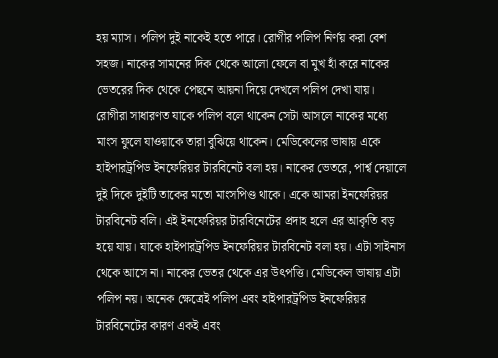হয় ম্যাস। পলিপ দুই নাকেই হতে পারে। রোগীর পলিপ নির্ণয় করা বেশ সহজ। নাকের সামনের দিক থেকে আলো ফেলে বা মুখ হাঁ করে নাকের ভেতরের দিক থেকে পেছনে আয়না দিয়ে দেখলে পলিপ দেখা যায়।
রোগীরা সাধারণত যাকে পলিপ বলে থাকেন সেটা আসলে নাকের মধ্যে মাংস ফুলে যাওয়াকে তারা বুঝিয়ে থাকেন। মেডিকেলের ভাষায় একে হাইপারট্রপিড ইনফেরিয়র টারবিনেট বলা হয়। নাকের ভেতরে, পার্শ্ব দেয়ালে দুই দিকে দুইটি তাকের মতো মাংসপিণ্ড থাকে। একে আমরা ইনফেরিয়র টারবিনেট বলি। এই ইনফেরিয়র টারবিনেটের প্রদাহ হলে এর আকৃতি বড় হয়ে যায়। যাকে হাইপারট্রপিড ইনফেরিয়র টারবিনেট বলা হয়। এটা সাইনাস থেকে আসে না। নাকের ভেতর থেকে এর উৎপত্তি। মেডিকেল ভাষায় এটা পলিপ নয়। অনেক ক্ষেত্রেই পলিপ এবং হাইপারট্রপিড ইনফেরিয়র টারবিনেটের কারণ একই এবং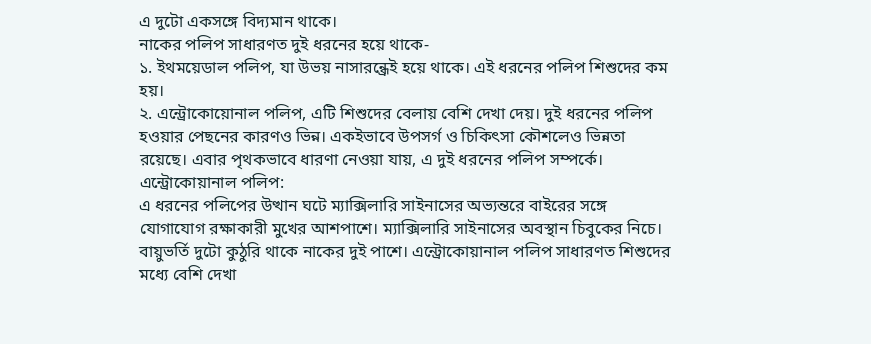এ দুটো একসঙ্গে বিদ্যমান থাকে।
নাকের পলিপ সাধারণত দুই ধরনের হয়ে থাকে-
১. ইথময়েডাল পলিপ, যা উভয় নাসারন্ধ্রেই হয়ে থাকে। এই ধরনের পলিপ শিশুদের কম হয়।
২. এন্ট্রোকোয়োনাল পলিপ, এটি শিশুদের বেলায় বেশি দেখা দেয়। দুই ধরনের পলিপ হওয়ার পেছনের কারণও ভিন্ন। একইভাবে উপসর্গ ও চিকিৎসা কৌশলেও ভিন্নতা রয়েছে। এবার পৃথকভাবে ধারণা নেওয়া যায়, এ দুই ধরনের পলিপ সম্পর্কে।
এন্ট্রোকোয়ানাল পলিপ:
এ ধরনের পলিপের উত্থান ঘটে ম্যাক্সিলারি সাইনাসের অভ্যন্তরে বাইরের সঙ্গে যোগাযোগ রক্ষাকারী মুখের আশপাশে। ম্যাক্সিলারি সাইনাসের অবস্থান চিবুকের নিচে। বায়ুভর্তি দুটো কুঠুরি থাকে নাকের দুই পাশে। এন্ট্রোকোয়ানাল পলিপ সাধারণত শিশুদের মধ্যে বেশি দেখা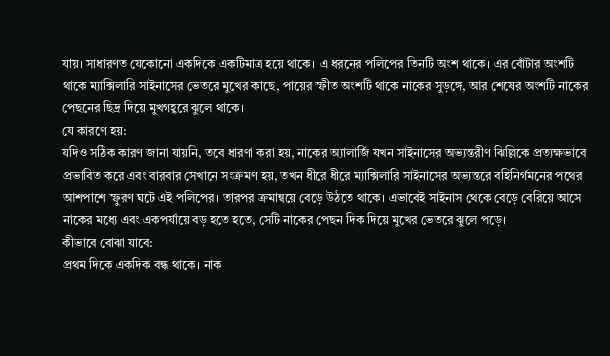যায়। সাধারণত যেকোনো একদিকে একটিমাত্র হয়ে থাকে। এ ধরনের পলিপের তিনটি অংশ থাকে। এর বোঁটার অংশটি থাকে ম্যাক্সিলারি সাইনাসের ভেতরে মুখের কাছে, পায়ের স্ফীত অংশটি থাকে নাকের সুড়ঙ্গে, আর শেষের অংশটি নাকের পেছনের ছিদ্র দিয়ে মুখগহ্বরে ঝুলে থাকে।
যে কারণে হয়:
যদিও সঠিক কারণ জানা যায়নি, তবে ধারণা করা হয়, নাকের অ্যালার্জি যখন সাইনাসের অভ্যন্তরীণ ঝিল্লিকে প্রত্যক্ষভাবে প্রভাবিত করে এবং বারবার সেখানে সংক্রমণ হয়, তখন ধীরে ধীরে ম্যাক্সিলারি সাইনাসের অভ্যন্তরে বহিনির্গমনের পথের আশপাশে স্ফুরণ ঘটে এই পলিপের। তারপর ক্রমান্বয়ে বেড়ে উঠতে থাকে। এভাবেই সাইনাস থেকে বেড়ে বেরিয়ে আসে নাকের মধ্যে এবং একপর্যায়ে বড় হতে হতে, সেটি নাকের পেছন দিক দিয়ে মুখের ভেতরে ঝুলে পড়ে।
কীভাবে বোঝা যাবে:
প্রথম দিকে একদিক বন্ধ থাকে। নাক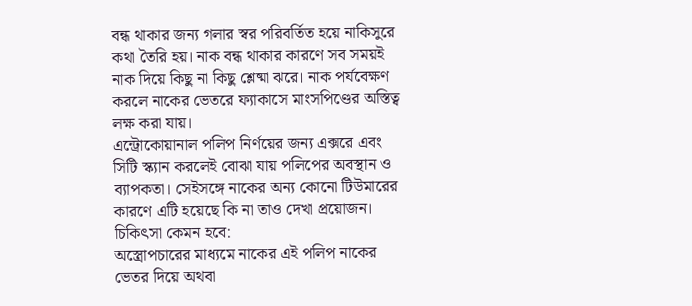বন্ধ থাকার জন্য গলার স্বর পরিবর্তিত হয়ে নাকিসুরে কথা তৈরি হয়। নাক বন্ধ থাকার কারণে সব সময়ই নাক দিয়ে কিছু না কিছু শ্লেষ্মা ঝরে। নাক পর্যবেক্ষণ করলে নাকের ভেতরে ফ্যাকাসে মাংসপিণ্ডের অস্তিত্ব লক্ষ করা যায়।
এন্ট্রোকোয়ানাল পলিপ নির্ণয়ের জন্য এক্সরে এবং সিটি স্ক্যান করলেই বোঝা যায় পলিপের অবস্থান ও ব্যাপকতা। সেইসঙ্গে নাকের অন্য কোনো টিউমারের কারণে এটি হয়েছে কি না তাও দেখা প্রয়োজন।
চিকিৎসা কেমন হবে:
অস্ত্রোপচারের মাধ্যমে নাকের এই পলিপ নাকের ভেতর দিয়ে অথবা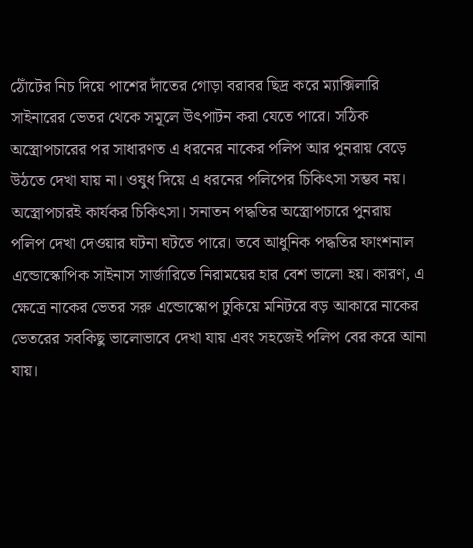ঠোঁটের নিচ দিয়ে পাশের দাঁতের গোড়া বরাবর ছিদ্র করে ম্যাক্সিলারি সাইনারের ভেতর থেকে সমূলে উৎপাটন করা যেতে পারে। সঠিক অস্ত্রোপচারের পর সাধারণত এ ধরনের নাকের পলিপ আর পুনরায় বেড়ে উঠতে দেখা যায় না। ওষুধ দিয়ে এ ধরনের পলিপের চিকিৎসা সম্ভব নয়। অস্ত্রোপচারই কার্যকর চিকিৎসা। সনাতন পদ্ধতির অস্ত্রোপচারে পুনরায় পলিপ দেখা দেওয়ার ঘটনা ঘটতে পারে। তবে আধুনিক পদ্ধতির ফাংশনাল এন্ডোস্কোপিক সাইনাস সার্জারিতে নিরাময়ের হার বেশ ভালো হয়। কারণ, এ ক্ষেত্রে নাকের ভেতর সরু এন্ডোস্কোপ ঢুকিয়ে মনিটরে বড় আকারে নাকের ভেতরের সবকিছু ভালোভাবে দেখা যায় এবং সহজেই পলিপ বের করে আনা যায়।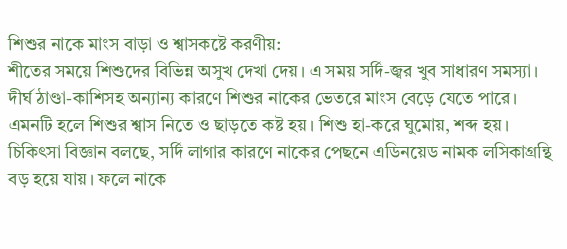শিশুর নাকে মাংস বাড়া ও শ্বাসকষ্টে করণীয়:
শীতের সময়ে শিশুদের বিভিন্ন অসুখ দেখা দেয়। এ সময় সর্দি-জ্বর খুব সাধারণ সমস্যা। দীর্ঘ ঠাণ্ডা-কাশিসহ অন্যান্য কারণে শিশুর নাকের ভেতরে মাংস বেড়ে যেতে পারে। এমনটি হলে শিশুর শ্বাস নিতে ও ছাড়তে কষ্ট হয়। শিশু হা-করে ঘুমোয়, শব্দ হয়।
চিকিৎসা বিজ্ঞান বলছে, সর্দি লাগার কারণে নাকের পেছনে এডিনয়েড নামক লসিকাগ্রন্থি বড় হয়ে যায়। ফলে নাকে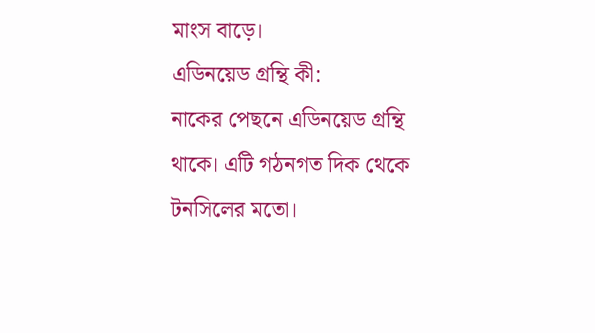মাংস বাড়ে।
এডিনয়েড গ্রন্থি কী:
নাকের পেছনে এডিনয়েড গ্রন্থি থাকে। এটি গঠনগত দিক থেকে টনসিলের মতো।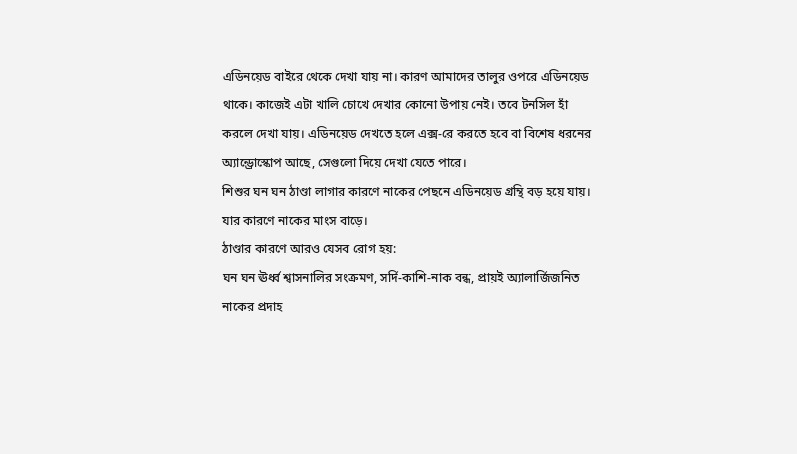এডিনয়েড বাইরে থেকে দেখা যায় না। কারণ আমাদের তালুর ওপরে এডিনয়েড থাকে। কাজেই এটা খালি চোখে দেখার কোনো উপায় নেই। তবে টনসিল হাঁ করলে দেখা যায়। এডিনয়েড দেখতে হলে এক্স-রে করতে হবে বা বিশেষ ধরনের অ্যান্ড্রোস্কোপ আছে, সেগুলো দিয়ে দেখা যেতে পারে।
শিশুর ঘন ঘন ঠাণ্ডা লাগার কারণে নাকের পেছনে এডিনয়েড গ্রন্থি বড় হয়ে যায়। যার কারণে নাকের মাংস বাড়ে।
ঠাণ্ডার কারণে আরও যেসব রোগ হয়:
ঘন ঘন ঊর্ধ্ব শ্বাসনালির সংক্রমণ, সর্দি-কাশি-নাক বন্ধ, প্রায়ই অ্যালার্জিজনিত নাকের প্রদাহ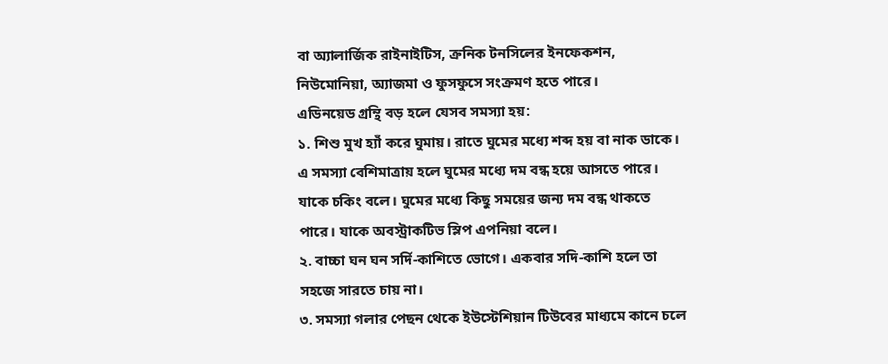বা অ্যালার্জিক রাইনাইটিস, ক্রনিক টনসিলের ইনফেকশন, নিউমোনিয়া, অ্যাজমা ও ফুসফুসে সংক্রমণ হতে পারে।
এডিনয়েড গ্রন্থি বড় হলে যেসব সমস্যা হয়:
১. শিশু মুখ হ্যাঁ করে ঘুমায়। রাতে ঘুমের মধ্যে শব্দ হয় বা নাক ডাকে। এ সমস্যা বেশিমাত্রায় হলে ঘুমের মধ্যে দম বন্ধ হয়ে আসতে পারে। যাকে চকিং বলে। ঘুমের মধ্যে কিছু সময়ের জন্য দম বন্ধ থাকতে পারে। যাকে অবস্ট্রাকটিভ স্লিপ এপনিয়া বলে।
২. বাচ্চা ঘন ঘন সর্দি-কাশিতে ভোগে। একবার সদি-কাশি হলে তা সহজে সারতে চায় না।
৩. সমস্যা গলার পেছন থেকে ইউস্টেশিয়ান টিউবের মাধ্যমে কানে চলে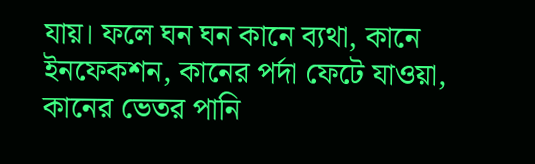যায়। ফলে ঘন ঘন কানে ব্যথা, কানে ইনফেকশন, কানের পর্দা ফেটে যাওয়া, কানের ভেতর পানি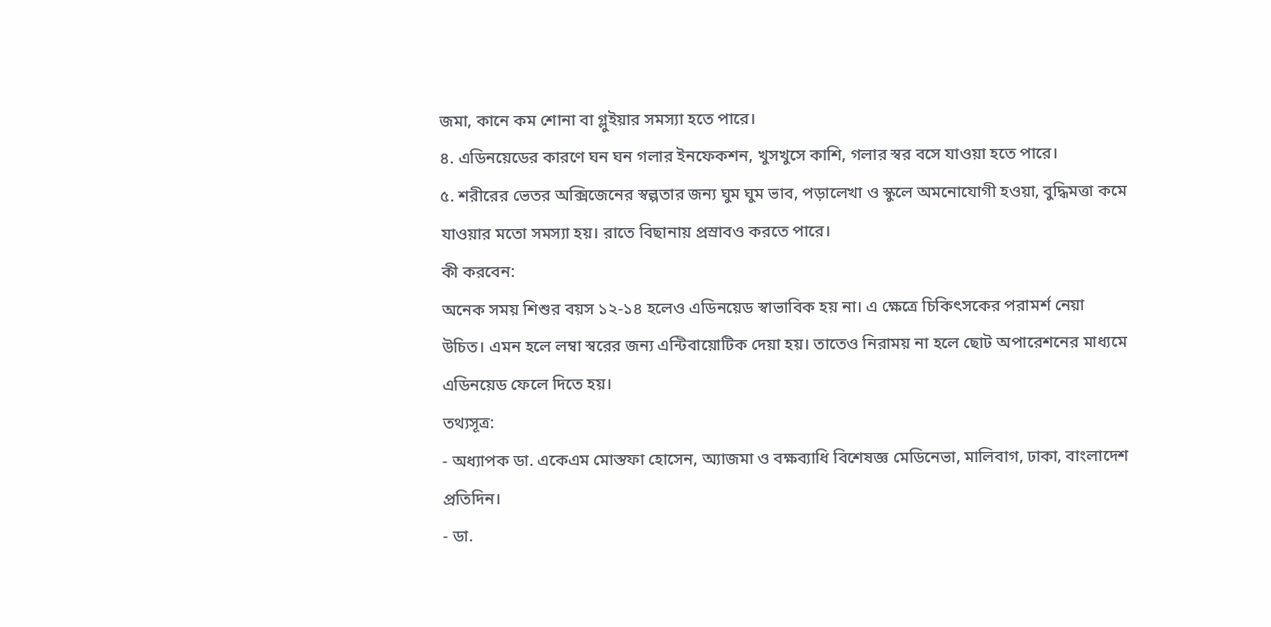জমা, কানে কম শোনা বা গ্লুইয়ার সমস্যা হতে পারে।
৪. এডিনয়েডের কারণে ঘন ঘন গলার ইনফেকশন, খুসখুসে কাশি, গলার স্বর বসে যাওয়া হতে পারে।
৫. শরীরের ভেতর অক্সিজেনের স্বল্পতার জন্য ঘুম ঘুম ভাব, পড়ালেখা ও স্কুলে অমনোযোগী হওয়া, বুদ্ধিমত্তা কমে যাওয়ার মতো সমস্যা হয়। রাতে বিছানায় প্রস্রাবও করতে পারে।
কী করবেন:
অনেক সময় শিশুর বয়স ১২-১৪ হলেও এডিনয়েড স্বাভাবিক হয় না। এ ক্ষেত্রে চিকিৎসকের পরামর্শ নেয়া উচিত। এমন হলে লম্বা স্বরের জন্য এন্টিবায়োটিক দেয়া হয়। তাতেও নিরাময় না হলে ছোট অপারেশনের মাধ্যমে এডিনয়েড ফেলে দিতে হয়।
তথ্যসূত্র:
- অধ্যাপক ডা. একেএম মোস্তফা হোসেন, অ্যাজমা ও বক্ষব্যাধি বিশেষজ্ঞ মেডিনেভা, মালিবাগ, ঢাকা, বাংলাদেশ প্রতিদিন।
- ডা.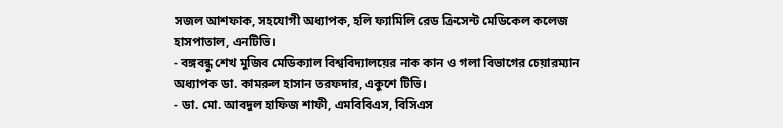সজল আশফাক, সহযোগী অধ্যাপক, হলি ফ্যামিলি রেড ক্রিসেন্ট মেডিকেল কলেজ হাসপাতাল, এনটিভি।
- বঙ্গবন্ধু শেখ মুজিব মেডিক্যাল বিশ্ববিদ্যালয়ের নাক কান ও গলা বিভাগের চেয়ারম্যান অধ্যাপক ডা. কামরুল হাসান তরফদার, একুশে টিভি।
- ডা. মো. আবদুল হাফিজ শাফী, এমবিবিএস, বিসিএস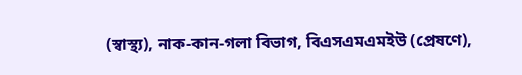(স্বাস্থ্য), নাক-কান-গলা বিভাগ, বিএসএমএমইউ (প্রেষণে),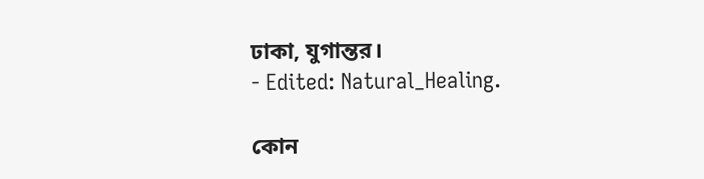ঢাকা, যুগান্তর।
- Edited: Natural_Healing.

কোন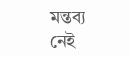মন্তব্য নেই